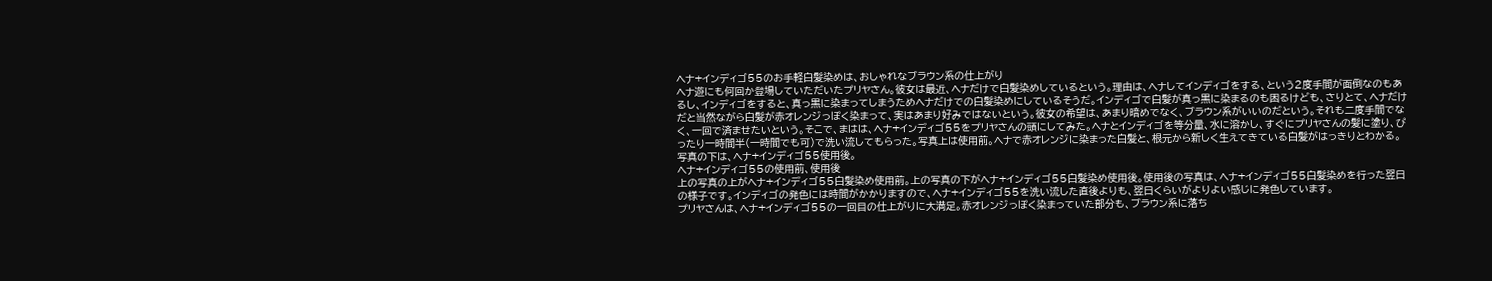ヘナ+インディゴ55のお手軽白髪染めは、おしゃれなブラウン系の仕上がり
ヘナ遊にも何回か登場していただいたプリヤさん。彼女は最近、ヘナだけで白髪染めしているという。理由は、ヘナしてインディゴをする、という2度手間が面倒なのもあるし、インディゴをすると、真っ黒に染まってしまうためヘナだけでの白髪染めにしているそうだ。インディゴで白髪が真っ黒に染まるのも困るけども、さりとて、ヘナだけだと当然ながら白髪が赤オレンジっぽく染まって、実はあまり好みではないという。彼女の希望は、あまり暗めでなく、ブラウン系がいいのだという。それも二度手間でなく、一回で済ませたいという。そこで、まはは、ヘナ+インディゴ55をプリヤさんの頭にしてみた。ヘナとインディゴを等分量、水に溶かし、すぐにプリヤさんの髪に塗り、ぴったり一時間半(一時間でも可)で洗い流してもらった。写真上は使用前。ヘナで赤オレンジに染まった白髪と、根元から新しく生えてきている白髪がはっきりとわかる。写真の下は、ヘナ+インディゴ55使用後。
ヘナ+インディゴ55の使用前、使用後
上の写真の上がヘナ+インディゴ55白髪染め使用前。上の写真の下がヘナ+インディゴ55白髪染め使用後。使用後の写真は、ヘナ+インディゴ55白髪染めを行った翌日の様子です。インディゴの発色には時間がかかりますので、ヘナ+インディゴ55を洗い流した直後よりも、翌日くらいがよりよい感じに発色しています。
プリヤさんは、ヘナ+インディゴ55の一回目の仕上がりに大満足。赤オレンジっぽく染まっていた部分も、ブラウン系に落ち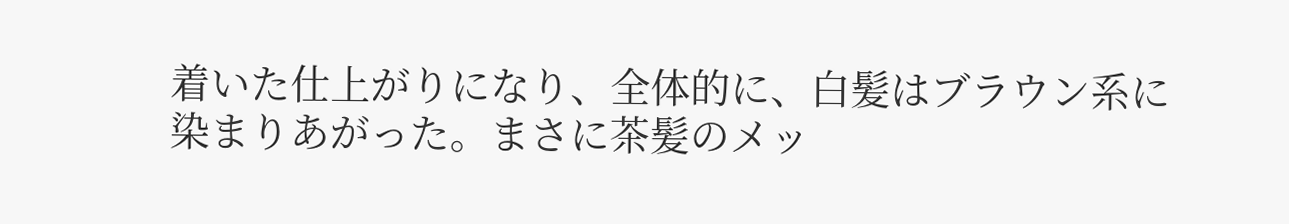着いた仕上がりになり、全体的に、白髪はブラウン系に染まりあがった。まさに茶髪のメッ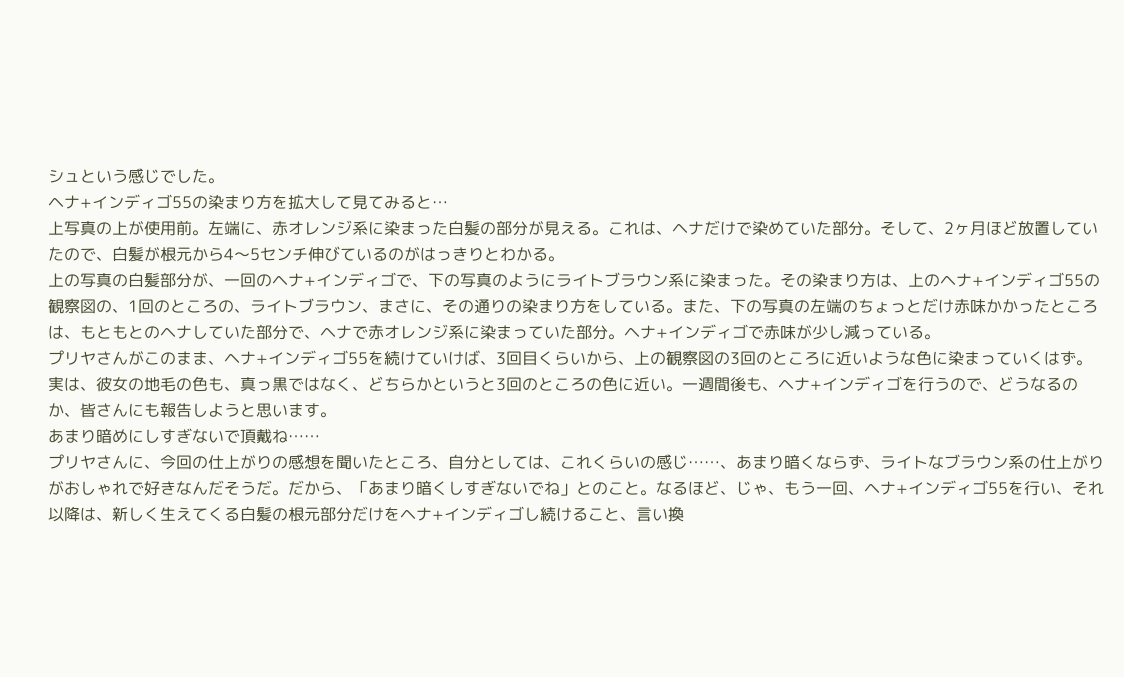シュという感じでした。
ヘナ+インディゴ55の染まり方を拡大して見てみると…
上写真の上が使用前。左端に、赤オレンジ系に染まった白髪の部分が見える。これは、ヘナだけで染めていた部分。そして、2ヶ月ほど放置していたので、白髪が根元から4〜5センチ伸びているのがはっきりとわかる。
上の写真の白髪部分が、一回のヘナ+インディゴで、下の写真のようにライトブラウン系に染まった。その染まり方は、上のヘナ+インディゴ55の観察図の、1回のところの、ライトブラウン、まさに、その通りの染まり方をしている。また、下の写真の左端のちょっとだけ赤味かかったところは、もともとのヘナしていた部分で、ヘナで赤オレンジ系に染まっていた部分。ヘナ+インディゴで赤味が少し減っている。
プリヤさんがこのまま、ヘナ+インディゴ55を続けていけば、3回目くらいから、上の観察図の3回のところに近いような色に染まっていくはず。実は、彼女の地毛の色も、真っ黒ではなく、どちらかというと3回のところの色に近い。一週間後も、ヘナ+インディゴを行うので、どうなるのか、皆さんにも報告しようと思います。
あまり暗めにしすぎないで頂戴ね……
プリヤさんに、今回の仕上がりの感想を聞いたところ、自分としては、これくらいの感じ……、あまり暗くならず、ライトなブラウン系の仕上がりがおしゃれで好きなんだそうだ。だから、「あまり暗くしすぎないでね」とのこと。なるほど、じゃ、もう一回、ヘナ+インディゴ55を行い、それ以降は、新しく生えてくる白髪の根元部分だけをヘナ+インディゴし続けること、言い換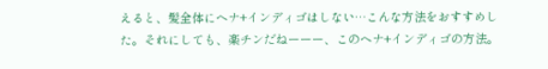えると、髪全体にヘナ+インディゴはしない…こんな方法をおすすめした。それにしても、楽チンだねーーー、このヘナ+インディゴの方法。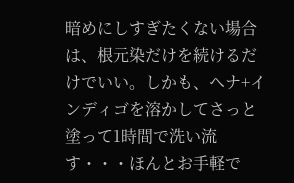暗めにしすぎたくない場合は、根元染だけを続けるだけでいい。しかも、ヘナ+インディゴを溶かしてさっと塗って1時間で洗い流す・・・ほんとお手軽で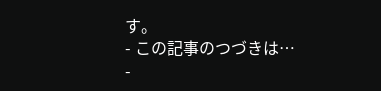す。
- この記事のつづきは…
-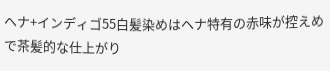ヘナ+インディゴ55白髪染めはヘナ特有の赤味が控えめで茶髪的な仕上がり